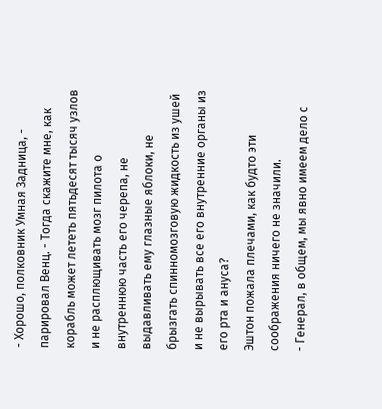- Хорошо, полковник Умная Задница, - парировал Венц. - Тогда скажите мне, как корабль может лететь пятьдесят тысяч узлов и не расплющивать мозг пилота о внутреннюю часть его черепа, не выдавливать ему глазные яблоки, не брызгать спинномозговую жидкость из ушей и не вырывать все его внутренние органы из его рта и ануса?
Эштон пожала плечами, как будто эти соображения ничего не значили.
- Генерал, в общем, мы явно имеем дело с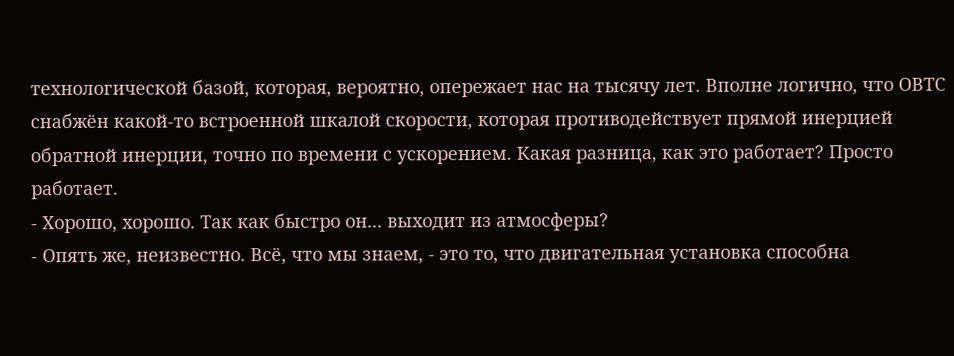технологической базой, которая, вероятно, опережает нас на тысячу лет. Вполне логично, что ОВТС снабжён какой-то встроенной шкалой скорости, которая противодействует прямой инерцией обратной инерции, точно по времени с ускорением. Какая разница, как это работает? Просто работает.
- Хорошо, хорошо. Так как быстро он... выходит из атмосферы?
- Опять же, неизвестно. Всё, что мы знаем, - это то, что двигательная установка способна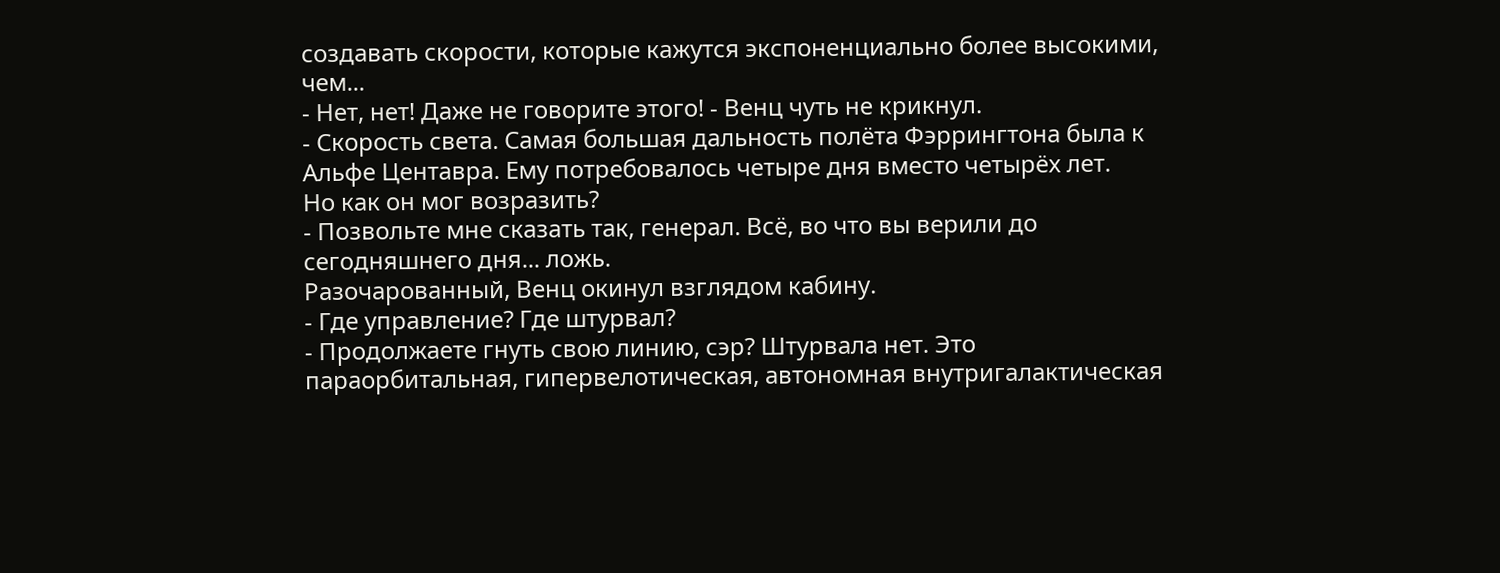создавать скорости, которые кажутся экспоненциально более высокими, чем...
- Нет, нет! Даже не говорите этого! - Венц чуть не крикнул.
- Скорость света. Самая большая дальность полёта Фэррингтона была к Альфе Центавра. Ему потребовалось четыре дня вместо четырёх лет.
Но как он мог возразить?
- Позвольте мне сказать так, генерал. Всё, во что вы верили до сегодняшнего дня... ложь.
Разочарованный, Венц окинул взглядом кабину.
- Где управление? Где штурвaл?
- Продолжаете гнуть свою линию, сэр? Штурвaлa нет. Это параорбитальная, гипервелотическая, автономная внутригалактическая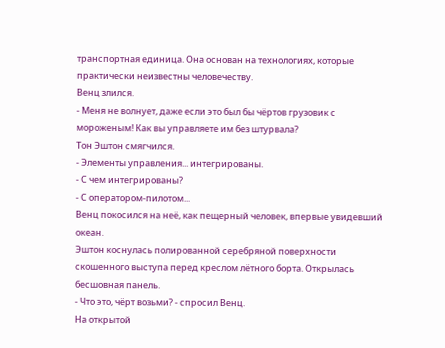транспортная единица. Она основан на технологиях, которые практически неизвестны человечеству.
Венц злился.
- Меня не волнует, даже если это был бы чёртов грузовик с мороженым! Как вы управляете им без штурвaлa?
Тон Эштон смягчился.
- Элементы управления... интегрированы.
- С чем интегрированы?
- С оператором-пилотом...
Венц покосился на неё, как пещерный человек, впервые увидевший океан.
Эштон коснулась полированной серебряной поверхности скошенного выступа перед креслом лётного борта. Открылась бесшовная панель.
- Что это, чёрт возьми? - спросил Венц.
На открытой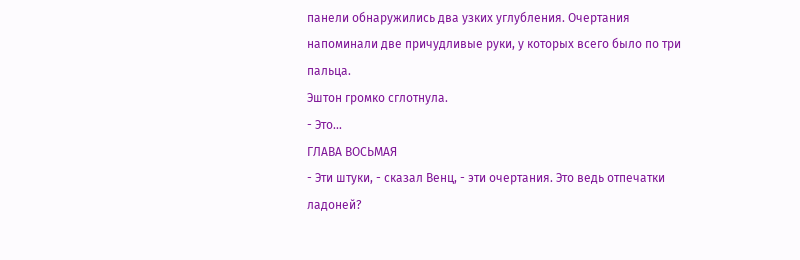панели обнаружились два узких углубления. Очертания напоминали две причудливые руки, у которых всего было по три пальца.
Эштон громко сглотнула.
- Это...
ГЛАВА ВОСЬМАЯ
- Эти штуки, - сказал Венц, - эти очертания. Это ведь отпечатки ладоней?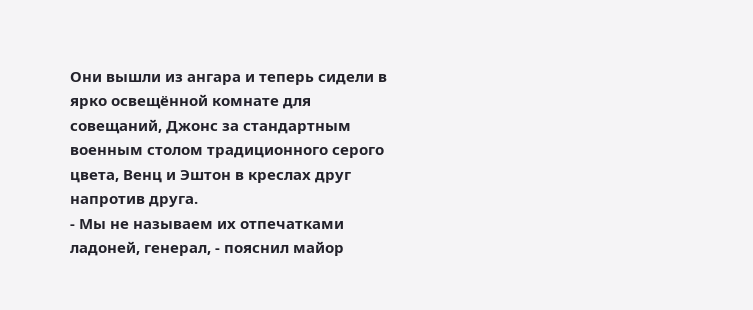Они вышли из ангара и теперь сидели в ярко освещённой комнате для совещаний, Джонс за стандартным военным столом традиционного серого цвета, Венц и Эштон в креслах друг напротив друга.
- Мы не называем их отпечатками ладоней, генерал, - пояснил майор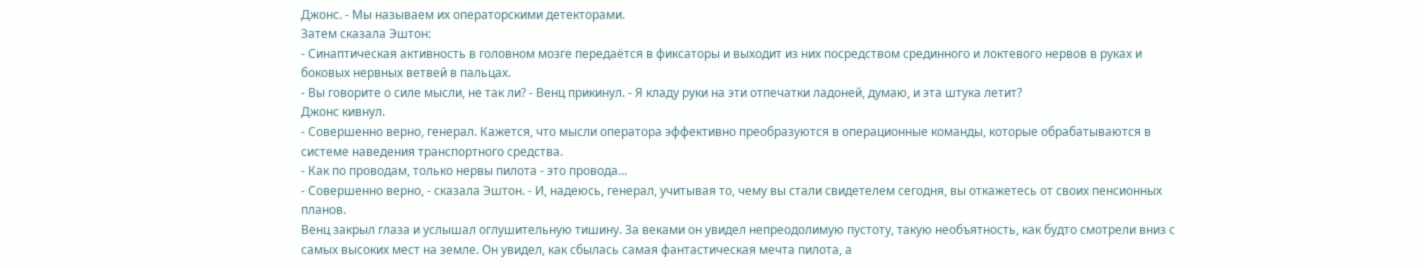Джонс. - Мы называем их операторскими детекторами.
Затем сказала Эштон:
- Синаптическая активность в головном мозге передаётся в фиксаторы и выходит из них посредством срединного и локтевого нервов в руках и боковых нервных ветвей в пальцах.
- Вы говорите о силе мысли, не так ли? - Венц прикинул. - Я кладу руки на эти отпечатки ладоней, думаю, и эта штука летит?
Джонс кивнул.
- Совершенно верно, генерал. Кажется, что мысли оператора эффективно преобразуются в операционные команды, которые обрабатываются в системе наведения транспортного средства.
- Как по проводам, только нервы пилота - это провода...
- Совершенно верно, - сказала Эштон. - И, надеюсь, генерал, учитывая то, чему вы стали свидетелем сегодня, вы откажетесь от своих пенсионных планов.
Венц закрыл глаза и услышал оглушительную тишину. За веками он увидел непреодолимую пустоту, такую необъятность, как будто смотрели вниз с самых высоких мест на земле. Он увидел, как сбылась самая фантастическая мечта пилота, а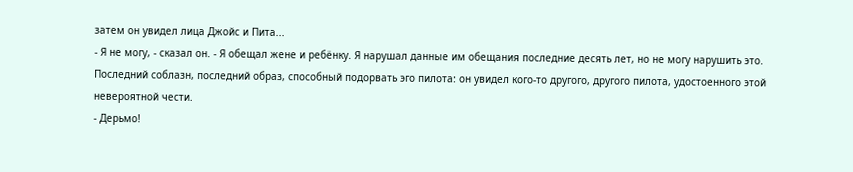затем он увидел лица Джойс и Пита...
- Я не могу, - сказал он. - Я обещал жене и ребёнку. Я нарушал данные им обещания последние десять лет, но не могу нарушить это.
Последний соблазн, последний образ, способный подорвать эго пилота: он увидел кого-то другого, другого пилота, удостоенного этой невероятной чести.
- Дерьмо!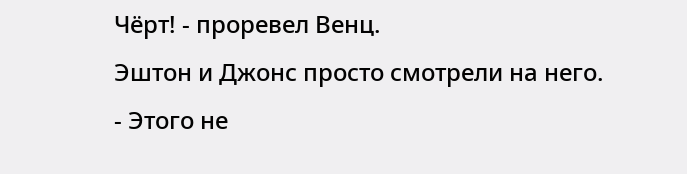Чёрт! - проревел Венц.
Эштон и Джонс просто смотрели на него.
- Этого не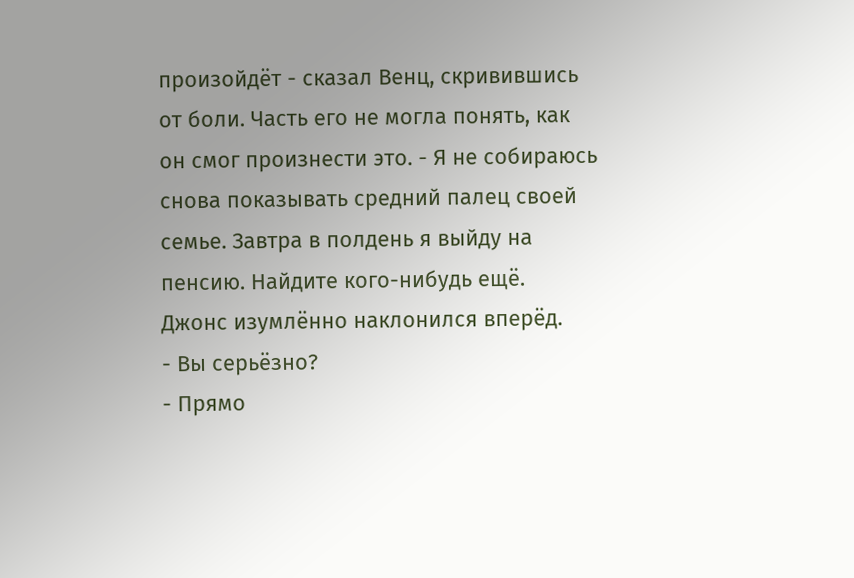произойдёт - сказал Венц, скривившись от боли. Часть его не могла понять, как он смог произнести это. - Я не собираюсь снова показывать средний палец своей семье. Завтра в полдень я выйду на пенсию. Найдите кого-нибудь ещё.
Джонс изумлённо наклонился вперёд.
- Вы серьёзно?
- Прямо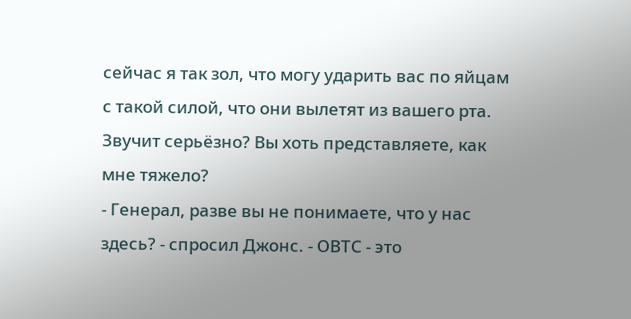сейчас я так зол, что могу ударить вас по яйцам с такой силой, что они вылетят из вашего рта. Звучит серьёзно? Вы хоть представляете, как мне тяжело?
- Генерал, разве вы не понимаете, что у нас здесь? - спросил Джонс. - ОВТС - это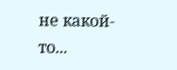не какой-то...